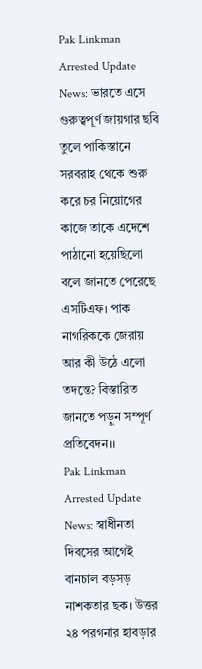Pak Linkman Arrested Update News: ভারতে এসে গুরুত্বপূর্ণ জায়গার ছবি তুলে পাকিস্তানে সরবরাহ থেকে শুরু করে চর নিয়োগের কাজে তাকে এদেশে পাঠানো হয়েছিলো বলে জানতে পেরেছে এসটিএফ। পাক নাগরিককে জেরায় আর কী উঠে এলো তদন্তে? বিস্তারিত জানতে পড়ুন সম্পূর্ণ প্রতিবেদন।।
Pak Linkman Arrested Update News: স্বাধীনতা দিবসের আগেই বানচাল বড়সড় নাশকতার ছক। উত্তর ২৪ পরগনার হাবড়ার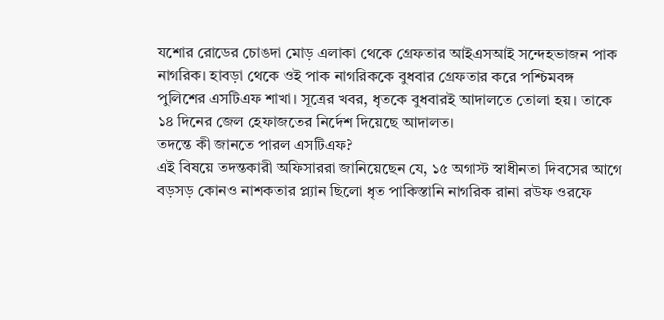যশোর রোডের চোঙদা মোড় এলাকা থেকে গ্রেফতার আইএসআই সন্দেহভাজন পাক নাগরিক। হাবড়া থেকে ওই পাক নাগরিককে বুধবার গ্রেফতার করে পশ্চিমবঙ্গ পুলিশের এসটিএফ শাখা। সূত্রের খবর, ধৃতকে বুধবারই আদালতে তোলা হয়। তাকে ১৪ দিনের জেল হেফাজতের নির্দেশ দিয়েছে আদালত।
তদন্তে কী জানতে পারল এসটিএফ?
এই বিষয়ে তদন্তকারী অফিসাররা জানিয়েছেন যে, ১৫ অগাস্ট স্বাধীনতা দিবসের আগে বড়সড় কোনও নাশকতার প্ল্যান ছিলো ধৃত পাকিস্তানি নাগরিক রানা রউফ ওরফে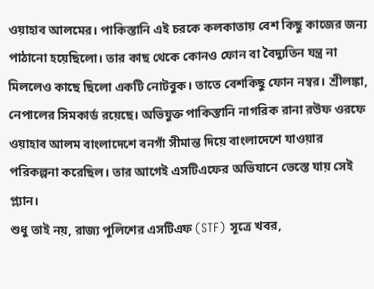ওয়াহাব আলমের। পাকিস্তানি এই চরকে কলকাতায় বেশ কিছু কাজের জন্য পাঠানো হয়েছিলো। তার কাছ থেকে কোনও ফোন বা বৈদ্যুতিন যন্ত্র না মিললেও কাছে ছিলো একটি নোটবুক। তাতে বেশকিছু ফোন নম্বর। শ্রীলঙ্কা, নেপালের সিমকার্ড রয়েছে। অভিযুক্ত পাকিস্তানি নাগরিক রানা রউফ ওরফে ওয়াহাব আলম বাংলাদেশে বনগাঁ সীমান্ত দিয়ে বাংলাদেশে যাওয়ার পরিকল্পনা করেছিল। তার আগেই এসটিএফের অভিযানে ভেস্তে যায় সেই প্ল্যান।
শুধু তাই নয়, রাজ্য পুলিশের এসটিএফ (STF) সূত্রে খবর,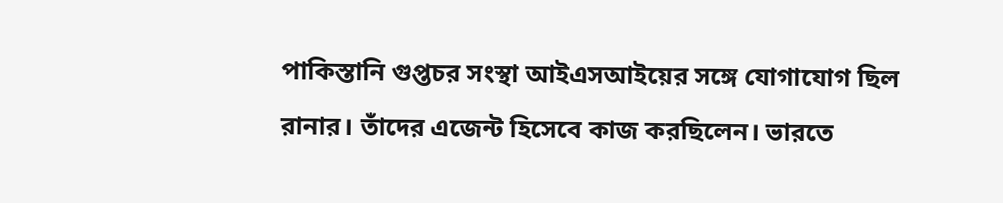পাকিস্তানি গুপ্তচর সংস্থা আইএসআইয়ের সঙ্গে যোগাযোগ ছিল রানার। তাঁদের এজেন্ট হিসেবে কাজ করছিলেন। ভারতে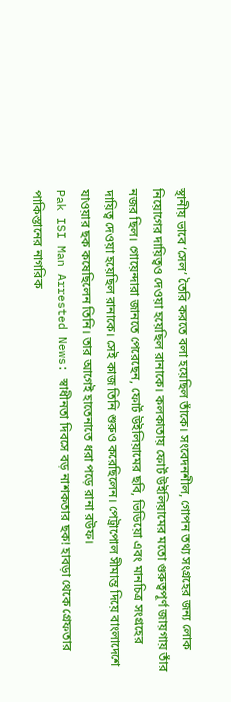স্থানীয় ভাবে ‘সেল’ তৈরি করতে বলা হয়েছিল তাঁকে। সংবেদনশীল, গোপন তথ্য সংগ্রহের জন্য লোক নিয়োগের দায়িত্বও দেওয়া হয়েছিল রানাকে। কলকাতায় ফোর্ট উইলিয়ামের মতো গুরুত্বপূর্ণ জায়গায় তাঁর নজর ছিল। গোয়েন্দারা জানতে পেরেছেন, ফোর্ট উইলিয়ামের ছবি, ভিডিয়ো এবং মানচিত্র সংগ্রহের দায়িত্ব দেওয়া হয়েছিল রানাকে। সেই কাজ তিনি শুরুও করেছিলেন। পেট্রাপোল সীমান্ত দিয়ে বাংলাদেশে যাওয়ার ছক কষেছিলেন তিনি। তার আগেই হাতেনাতে ধরা পড়ে রানা রউফ।
Pak ISI Man Arrested News: স্বাধীনতা দিবসে বড় নাশকতার ছক! হাবড়া থেকে গ্রেফতার পাকিস্তানের নাগরিক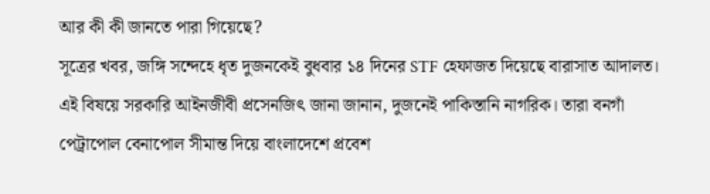আর কী কী জানতে পারা গিয়েছে?
সূত্রের খবর, জঙ্গি সন্দেহে ধৃত দুজনকেই বুধবার ১৪ দিনের STF হেফাজত দিয়েছে বারাসাত আদালত। এই বিষয়ে সরকারি আইনজীবী প্রসেনজিৎ জানা জানান, দুজনেই পাকিস্তানি নাগরিক। তারা বনগাঁ পেট্রাপোল বেনাপোল সীমান্ত দিয়ে বাংলাদেশে প্রবেশ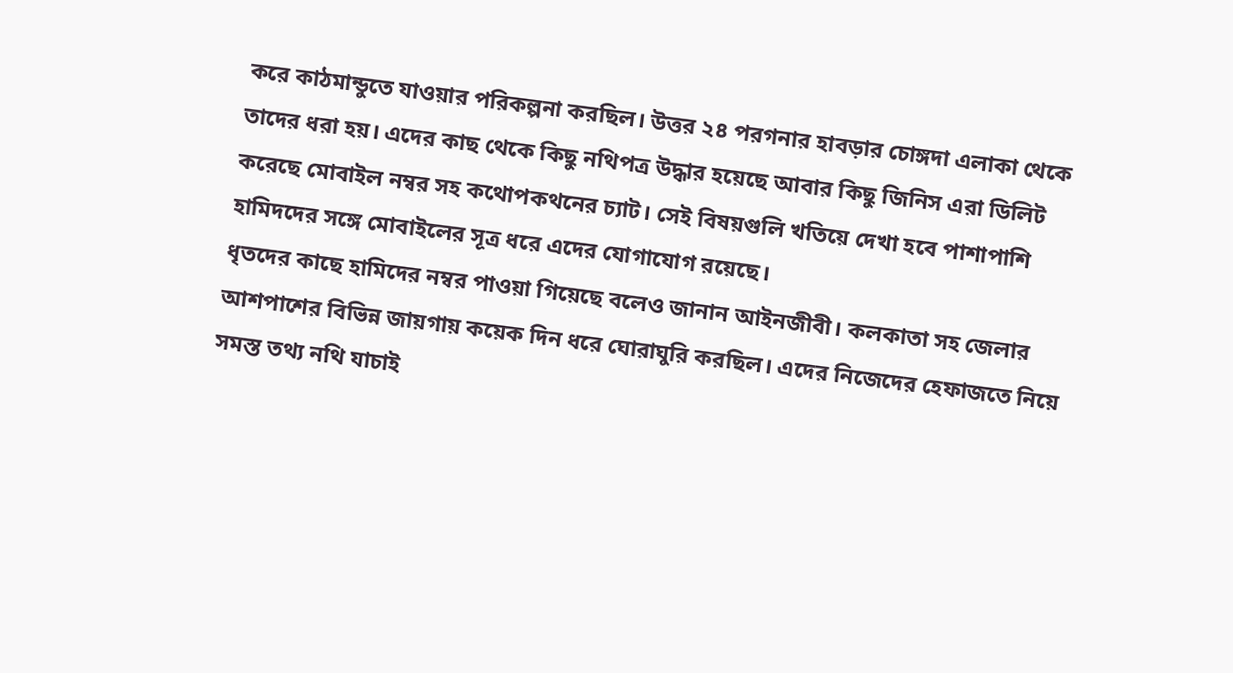করে কাঠমান্ডুতে যাওয়ার পরিকল্পনা করছিল। উত্তর ২৪ পরগনার হাবড়ার চোঙ্গদা এলাকা থেকে তাদের ধরা হয়। এদের কাছ থেকে কিছু নথিপত্র উদ্ধার হয়েছে আবার কিছু জিনিস এরা ডিলিট করেছে মোবাইল নম্বর সহ কথোপকথনের চ্যাট। সেই বিষয়গুলি খতিয়ে দেখা হবে পাশাপাশি হামিদদের সঙ্গে মোবাইলের সূত্র ধরে এদের যোগাযোগ রয়েছে।
ধৃতদের কাছে হামিদের নম্বর পাওয়া গিয়েছে বলেও জানান আইনজীবী। কলকাতা সহ জেলার আশপাশের বিভিন্ন জায়গায় কয়েক দিন ধরে ঘোরাঘুরি করছিল। এদের নিজেদের হেফাজতে নিয়ে সমস্ত তথ্য নথি যাচাই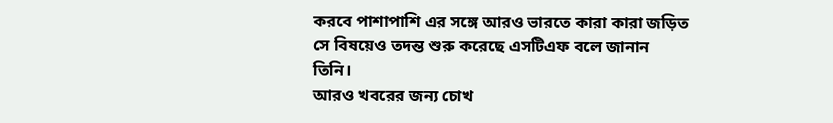করবে পাশাপাশি এর সঙ্গে আরও ভারতে কারা কারা জড়িত সে বিষয়েও তদন্ত শুরু করেছে এসটিএফ বলে জানান তিনি।
আরও খবরের জন্য চোখ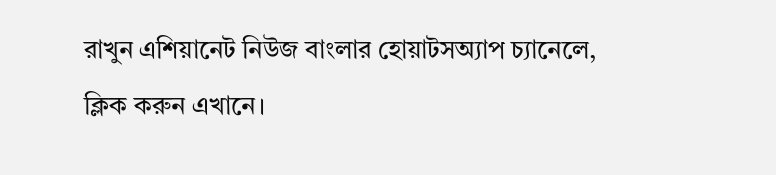রাখুন এশিয়ানেট নিউজ বাংলার হোয়াটসঅ্যাপ চ্যানেলে, ক্লিক করুন এখানে।